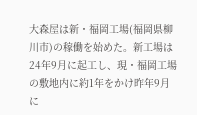大森屋は新・福岡工場(福岡県柳川市)の稼働を始めた。新工場は24年9月に起工し、現・福岡工場の敷地内に約1年をかけ昨年9月に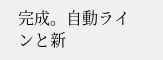完成。自動ラインと新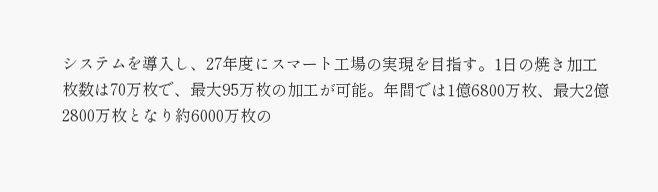システムを導入し、27年度にスマート工場の実現を目指す。1日の焼き加工枚数は70万枚で、最大95万枚の加工が可能。年間では1億6800万枚、最大2億2800万枚となり約6000万枚の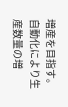増産を目指す。自動化により生産数量の増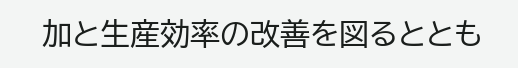加と生産効率の改善を図るととも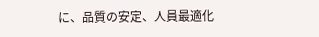に、品質の安定、人員最適化